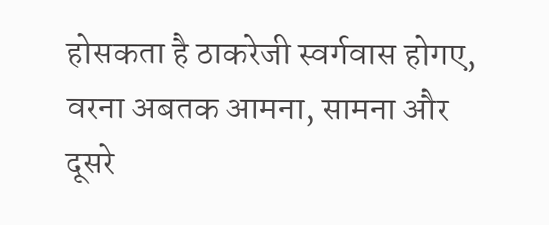होसकता है ठाकरेजी स्वर्गवास होगए, वरना अबतक आमना, सामना और दूसरे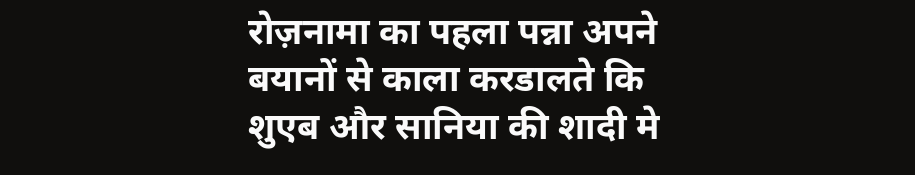रोज़नामा का पहला पन्ना अपने बयानों से काला करडालते कि शुएब और सानिया की शादी मे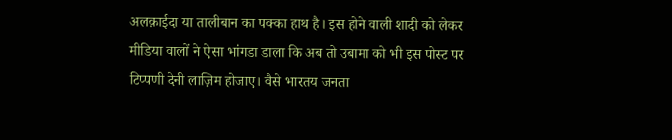अलक़ाईदा या तालीबान का पक्का हाथ है। इस होने वाली शादी को लेकर मीडिया वालों ने ऐसा भांगडा डाला कि अब तो उबामा को भी इस पोस्ट पर टिप्पणी देनी लाज़िम होजाए। वैसे भारतय जनता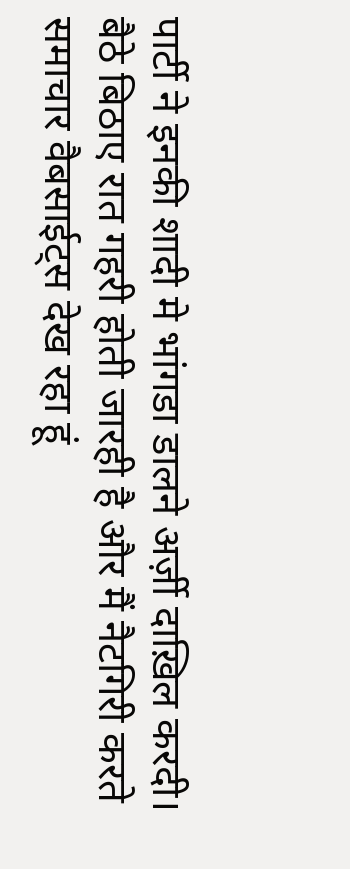पार्टी ने इनकी शादी मे भांगडा डालने अर्ज़ी दाख़िल करदी।
बैठे बिठाए रात गहरी होती जारही है और मैं नैटगिरी करते समाचार वैबसाईट्स देख रहा हूं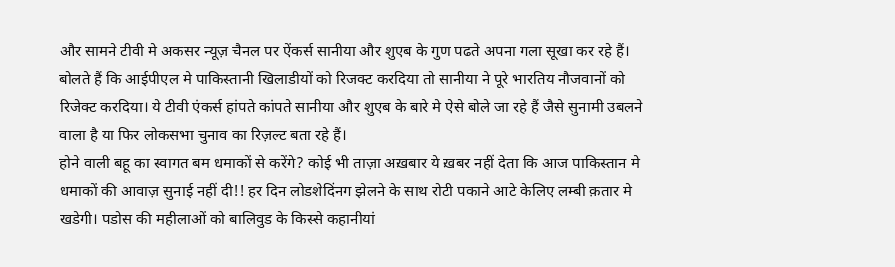और सामने टीवी मे अकसर न्यूज़ चैनल पर ऐंकर्स सानीया और शुएब के गुण पढते अपना गला सूखा कर रहे हैं। बोलते हैं कि आईपीएल मे पाकिस्तानी खिलाडीयों को रिजक्ट करदिया तो सानीया ने पूरे भारतिय नौजवानों को रिजेक्ट करदिया। ये टीवी एंकर्स हांपते कांपते सानीया और शुएब के बारे मे ऐसे बोले जा रहे हैं जैसे सुनामी उबलने वाला है या फिर लोकसभा चुनाव का रिज़ल्ट बता रहे हैं।
होने वाली बहू का स्वागत बम धमाकों से करेंगे? कोई भी ताज़ा अख़बार ये ख़बर नहीं देता कि आज पाकिस्तान मे धमाकों की आवाज़ सुनाई नहीं दी!! हर दिन लोडशेदिंनग झेलने के साथ रोटी पकाने आटे केलिए लम्बी क़तार मे खडेगी। पडोस की महीलाओं को बालिवुड के किस्से कहानीयां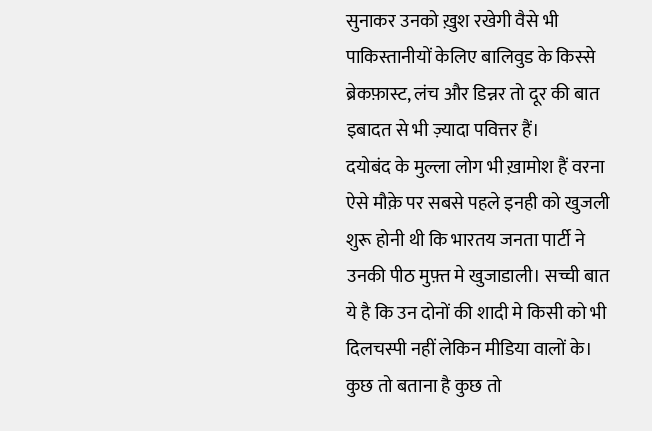सुनाकर उनको ख़ुश रखेगी वैसे भी पाकिस्तानीयों केलिए बालिवुड के किस्से ब्रेकफ़ास्ट, लंच और डिन्नर तो दूर की बात इबादत से भी ज़्यादा पवित्तर हैं।
दयोबंद के मुल्ला लोग भी ख़ामोश हैं वरना ऐसे मौक़े पर सबसे पहले इनही को खुजली शुरू होनी थी कि भारतय जनता पार्टी ने उनकी पीठ मुफ़्त मे खुजाडाली। सच्ची बात ये है कि उन दोनों की शादी मे किसी को भी दिलचस्पी नहीं लेकिन मीडिया वालों के। कुछ तो बताना है कुछ तो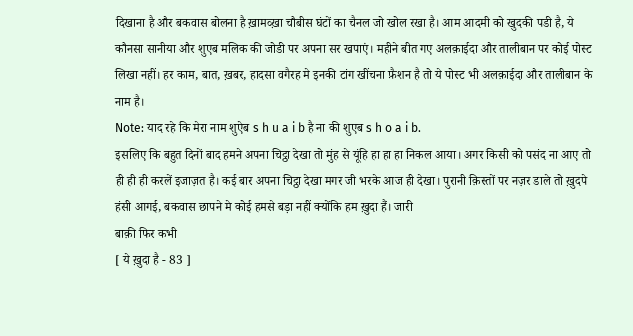दिखाना है और बकवास बोलना है ख़ामव्ख़ा चौबीस घंटों का चैनल जो खोल रखा है। आम आदमी को खुदकी पडी है, ये कौनसा सानीया और शुएब मलिक की जोडी पर अपना सर खपाएं। महीने बीत गए अलक़ाईदा और तालीबान पर कोई पोस्ट लिखा नहीं। हर काम, बात, ख़बर, हादसा वगैरह मे इनकी टांग खींचना फ़ैशन है तो ये पोस्ट भी अलक़ाईदा और तालीबान के नाम है।
Note: याद रहे कि मेरा नाम शुऐब s h u a i b है ना की शुएब s h o a i b.
इसलिए कि बहुत दिनों बाद हमने अपना चिट्ठा देखा तो मुंह से यूंहि हा हा हा निकल आया। अगर किसी को पसंद ना आए तो ही ही ही करलें इजाज़त है। कई बार अपना चिट्ठा देखा मगर जी भरके आज ही देखा। पुरानी क़िस्तों पर नज़र डाले तो ख़ुदपे हंसी आगई, बकवास छापने मे कोई हमसे बड़ा नहीं क्योंकि हम ख़ुदा हैं। जारी
बाक़ी फिर कभी
[ ये ख़ुदा है - 83 ]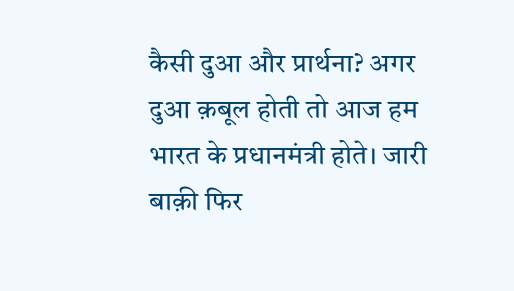कैसी दुआ और प्रार्थना? अगर दुआ क़बूल होती तो आज हम भारत के प्रधानमंत्री होते। जारी
बाक़ी फिर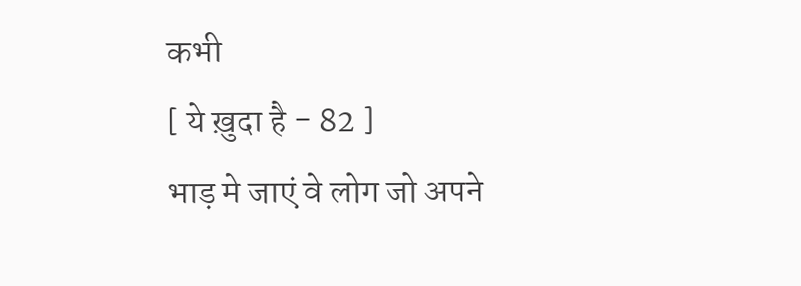कभी
[ ये ख़ुदा है - 82 ]
भाड़ मे जाएं वे लोग जो अपने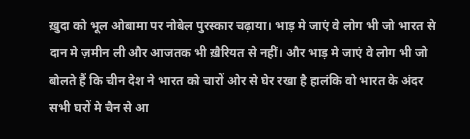ख़ुदा को भूल ओबामा पर नोबेल पुरस्कार चढ़ाया। भाड़ मे जाएं वे लोग भी जो भारत से दान मे ज़मीन ली और आजतक भी ख़ैरियत से नहीं। और भाड़ मे जाएं वे लोग भी जो बोलते हैं कि चीन देश ने भारत को चारों ओर से घेर रखा है हालंकि वो भारत के अंदर सभी घरों मे चैन से आ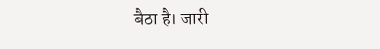बैठा है। जारी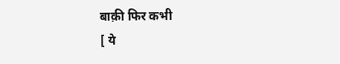बाक़ी फिर कभी
[ ये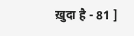ख़ुदा है - 81 ]